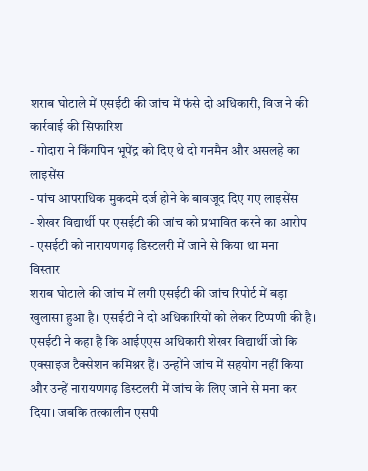शराब घोटाले में एसईटी की जांच में फंसे दो अधिकारी, विज ने की कार्रवाई की सिफारिश
- गोदारा ने किंगपिन भूपेंद्र को दिए थे दो गनमैन और असलहे का लाइसेंस
- पांच आपराधिक मुकदमे दर्ज होने के बावजूद दिए गए लाइसेंस
- शेखर विद्यार्थी पर एसईटी की जांच को प्रभावित करने का आरोप
- एसईटी को नारायणगढ़ डिस्टलरी में जाने से किया था मना
विस्तार
शराब घोटाले की जांच में लगी एसईटी की जांच रिपोर्ट में बड़ा खुलासा हुआ है। एसईटी ने दो अधिकारियों को लेकर टिप्पणी की है। एसईटी ने कहा है कि आईएएस अधिकारी शेखर विद्यार्थी जो कि एक्साइज टैक्सेशन कमिश्नर हैं। उन्होंने जांच में सहयोग नहीं किया और उन्हें नारायणगढ़ डिस्टलरी में जांच के लिए जाने से मना कर दिया। जबकि तत्कालीन एसपी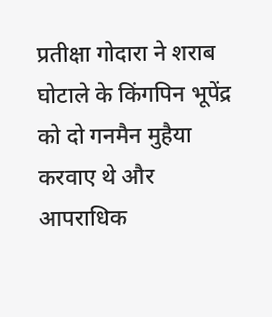प्रतीक्षा गोदारा ने शराब घोटाले के किंगपिन भूपेंद्र को दो गनमैन मुहैया करवाए थे और आपराधिक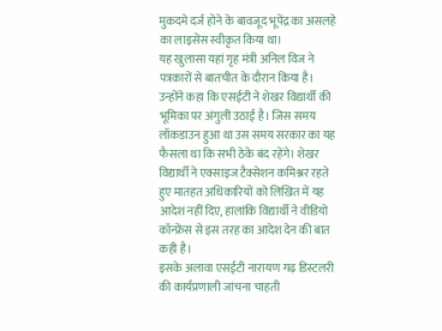मुकदमे दर्ज होने के बावजूद भूपेंद्र का असलहे का लाइसेंस स्वीकृत किया था।
यह खुलासा यहां गृह मंत्री अनिल विज ने पत्रकारों से बातचीत के दौरान किया है। उन्होंने कहा कि एसईटी ने शेखर विद्यार्थी की भूमिका पर अंगुली उठाई है। जिस समय लॉकडाउन हुआ था उस समय सरकार का यह फैसला था कि सभी ठेके बंद रहेंगे। शेखर विद्यार्थी ने एक्साइज टैक्सेशन कमिश्नर रहते हुए मातहत अधिकारियों को लिखित में यह आदेश नहीं दिए, हालांकि विद्यार्थी ने वीडियो कॉन्फ्रेंस से इस तरह का आदेश देन की बात कही है।
इसके अलावा एसईटी नारायण गढ़ डिस्टलरी की कार्यप्रणाली जांचना चाहती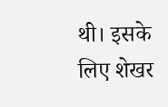थी। इसके लिए शेखर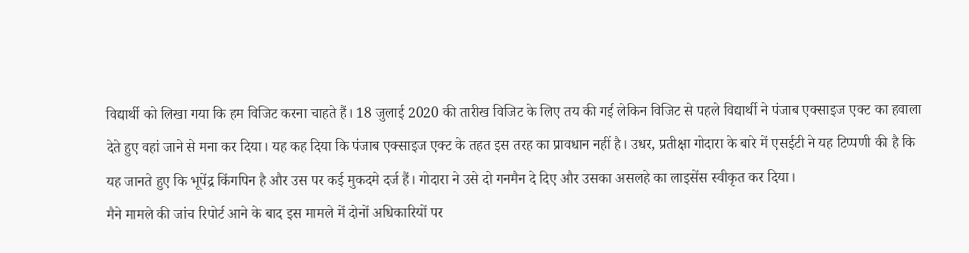विद्यार्थी को लिखा गया कि हम विजिट करना चाहते हैं। 18 जुलाई 2020 की तारीख विजिट के लिए तय की गई लेकिन विजिट से पहले विद्यार्थी ने पंजाब एक्साइज एक्ट का हवाला देते हुए वहां जाने से मना कर दिया। यह कह दिया कि पंजाब एक्साइज एक्ट के तहत इस तरह का प्रावधान नहीं है। उधर, प्रतीक्षा गोदारा के बारे में एसईटी ने यह टिप्पणी की है कि यह जानते हुए कि भूपेंद्र किंगपिन है और उस पर कई मुकदमे दर्ज हैं। गोदारा ने उसे दो गनमैन दे दिए और उसका असलहे का लाइसेंस स्वीकृत कर दिया।
मैने मामले की जांच रिपोर्ट आने के बाद इस मामले में दोनों अधिकारियों पर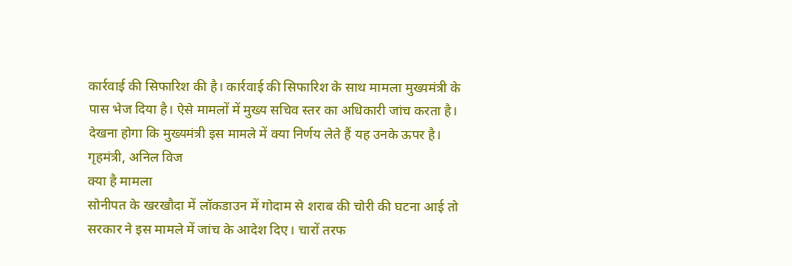कार्रवाई की सिफारिश की है। कार्रवाई की सिफारिश के साथ मामला मुख्यमंत्री के पास भेज दिया है। ऐसे मामलों में मुख्य सचिव स्तर का अधिकारी जांच करता है। देखना होगा कि मुख्यमंत्री इस मामले में क्या निर्णय लेते हैं यह उनके ऊपर है। गृहमंत्री, अनिल विज
क्या है मामला
सोनीपत के खरखौदा में लॉकडाउन में गोदाम से शराब की चोरी की घटना आई तो सरकार ने इस मामले में जांच के आदेश दिए। चारों तरफ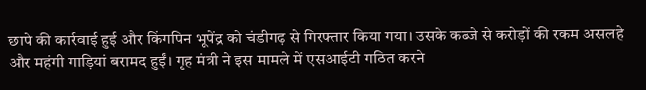छापे की कार्रवाई हुई और किंगपिन भूपेंद्र को चंडीगढ़ से गिरफ्तार किया गया। उसके कब्जे से करोड़ों की रकम असलहे और महंगी गाड़ियां बरामद हुईं। गृह मंत्री ने इस मामले में एसआईटी गठित करने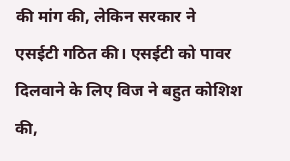की मांग की, लेकिन सरकार ने एसईटी गठित की। एसईटी को पावर दिलवाने के लिए विज ने बहुत कोशिश की,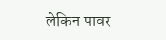लेकिन पावर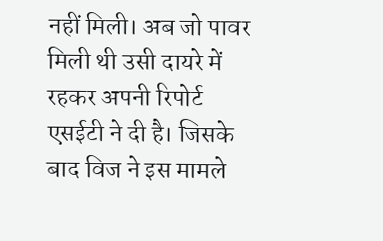नहीं मिली। अब जो पावर मिली थी उसी दायरे में रहकर अपनी रिपोर्ट एसईटी ने दी है। जिसके बाद विज ने इस मामले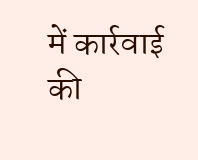में कार्रवाई की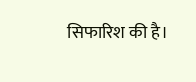सिफारिश की है।